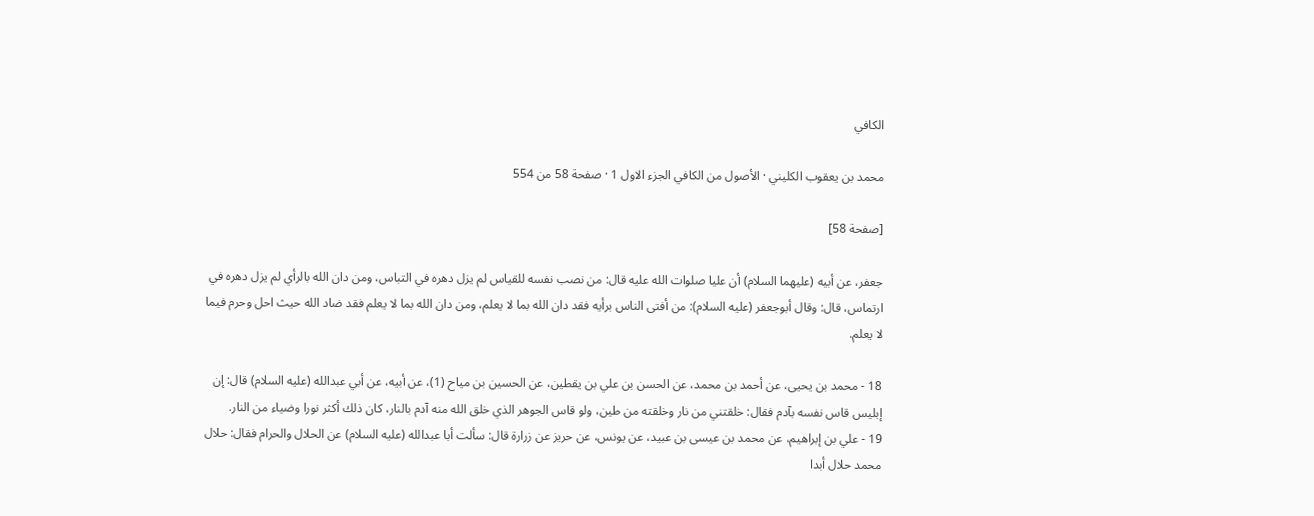الكافي

محمد بن يعقوب الكليني · الأصول من الكافي الجزء الاول 1 · صفحة 58 من 554

[صفحة 58]

جعفر، عن أبيه (عليهما السلام) أن عليا صلوات الله عليه قال: من نصب نفسه للقياس لم يزل دهره في التباس، ومن دان الله بالرأي لم يزل دهره في ارتماس، قال: وقال أبوجعفر (عليه السلام): من أفتى الناس برأيه فقد دان الله بما لا يعلم، ومن دان الله بما لا يعلم فقد ضاد الله حيث احل وحرم فيما لا يعلم.

18 - محمد بن يحيى، عن أحمد بن محمد، عن الحسن بن علي بن يقطين، عن الحسين بن مياح (1)، عن أبيه، عن أبي عبدالله (عليه السلام) قال: إن إبليس قاس نفسه بآدم فقال: خلقتني من نار وخلقته من طين، ولو قاس الجوهر الذي خلق الله منه آدم بالنار، كان ذلك أكثر نورا وضياء من النار.
19 - علي بن إبراهيم، عن محمد بن عيسى بن عبيد، عن يونس، عن حريز عن زرارة قال: سألت أبا عبدالله (عليه السلام) عن الحلال والحرام فقال: حلال محمد حلال أبدا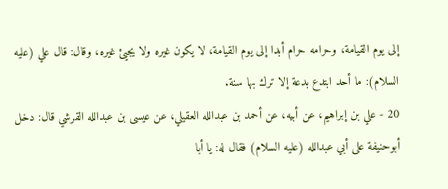إلى يوم القيامة، وحرامه حرام أبدا إلى يوم القيامة، لا يكون غيره ولا يجيئ غيره، وقال: قال علي (عليه السلام): ما أحد ابتدع بدعة إلا ترك بها سنة.
20 - علي بن إبراهيم، عن أبيه، عن أحمد بن عبدالله العقيلي، عن عيسى بن عبدالله القرشي قال: دخل أبوحنيفة على أبي عبدالله (عليه السلام) فقال له: يا أبا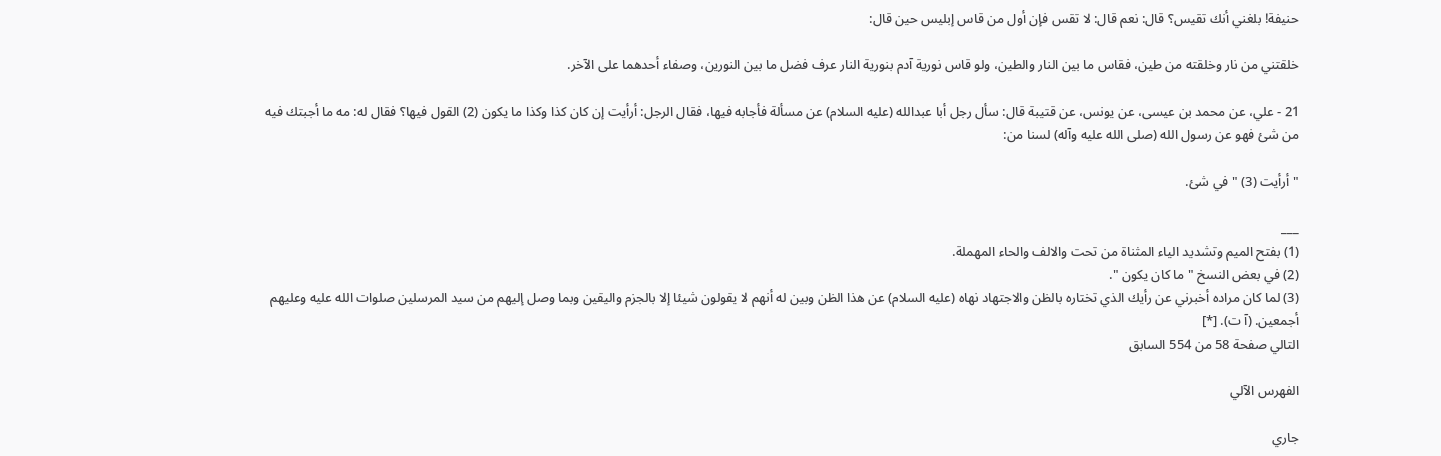حنيفة! بلغني أنك تقيس؟ قال: نعم قال: لا تقس فإن أول من قاس إبليس حين قال:

خلقتني من نار وخلقته من طين، فقاس ما بين النار والطين، ولو قاس نورية آدم بنورية النار عرف فضل ما بين النورين، وصفاء أحدهما على الآخر.

21 - علي، عن محمد بن عيسى، عن يونس، عن قتيبة قال: سأل رجل أبا عبدالله (عليه السلام) عن مسألة فأجابه فيها، فقال الرجل: أرأيت إن كان كذا وكذا ما يكون (2) القول فيها؟ فقال له: مه ما أجبتك فيه من شئ فهو عن رسول الله (صلى الله عليه وآله) لسنا من:

" أرأيت (3) " في شئ.

___
(1) بفتح الميم وتشديد الياء المثناة من تحت والالف والحاء المهملة.
(2) في بعض النسخ " ما كان يكون ".
(3) لما كان مراده أخبرني عن رأيك الذي تختاره بالظن والاجتهاد نهاه (عليه السلام) عن هذا الظن وبين له أنهم لا يقولون شيئا إلا بالجزم واليقين وبما وصل إليهم من سيد المرسلين صلوات الله عليه وعليهم أجمعين. (آ ت). [*]
التالي صفحة 58 من 554 السابق

الفهرس الآلي

جاري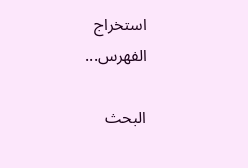استخراج الفهرس...

البحث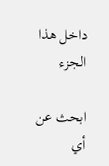داخل هذا الجزء

ابحث عن أي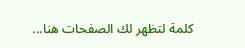كلمة لتظهر لك الصفحات هنا...